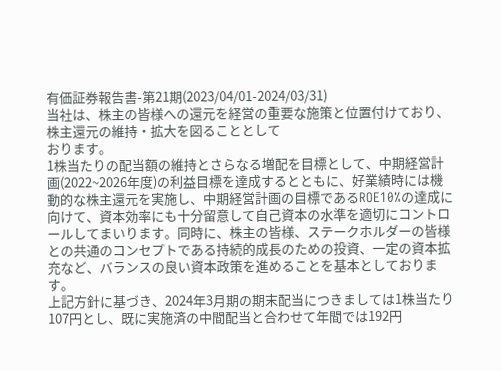有価証券報告書-第21期(2023/04/01-2024/03/31)
当社は、株主の皆様への還元を経営の重要な施策と位置付けており、株主還元の維持・拡大を図ることとして
おります。
1株当たりの配当額の維持とさらなる増配を目標として、中期経営計画(2022~2026年度)の利益目標を達成するとともに、好業績時には機動的な株主還元を実施し、中期経営計画の目標であるROE10%の達成に向けて、資本効率にも十分留意して自己資本の水準を適切にコントロールしてまいります。同時に、株主の皆様、ステークホルダーの皆様との共通のコンセプトである持続的成長のための投資、一定の資本拡充など、バランスの良い資本政策を進めることを基本としております。
上記方針に基づき、2024年3月期の期末配当につきましては1株当たり107円とし、既に実施済の中間配当と合わせて年間では192円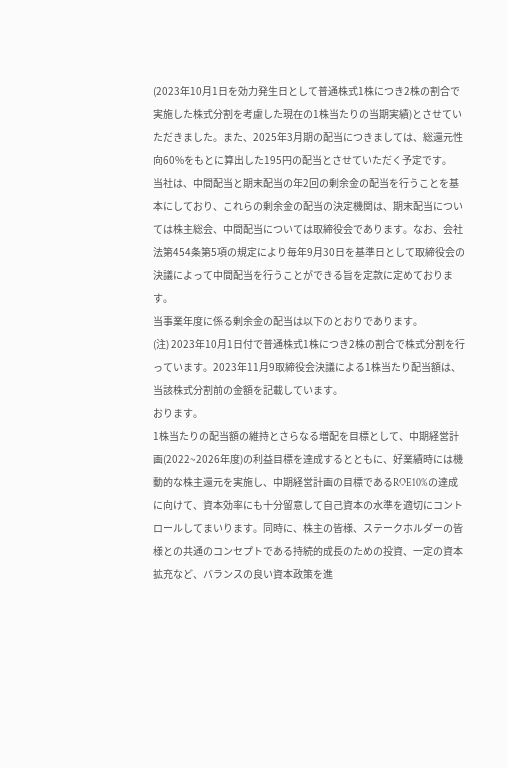(2023年10月1日を効力発生日として普通株式1株につき2株の割合で実施した株式分割を考慮した現在の1株当たりの当期実績)とさせていただきました。また、2025年3月期の配当につきましては、総還元性向60%をもとに算出した195円の配当とさせていただく予定です。
当社は、中間配当と期末配当の年2回の剰余金の配当を行うことを基本にしており、これらの剰余金の配当の決定機関は、期末配当については株主総会、中間配当については取締役会であります。なお、会社法第454条第5項の規定により毎年9月30日を基準日として取締役会の決議によって中間配当を行うことができる旨を定款に定めております。
当事業年度に係る剰余金の配当は以下のとおりであります。
(注) 2023年10月1日付で普通株式1株につき2株の割合で株式分割を行っています。2023年11月9取締役会決議による1株当たり配当額は、当該株式分割前の金額を記載しています。
おります。
1株当たりの配当額の維持とさらなる増配を目標として、中期経営計画(2022~2026年度)の利益目標を達成するとともに、好業績時には機動的な株主還元を実施し、中期経営計画の目標であるROE10%の達成に向けて、資本効率にも十分留意して自己資本の水準を適切にコントロールしてまいります。同時に、株主の皆様、ステークホルダーの皆様との共通のコンセプトである持続的成長のための投資、一定の資本拡充など、バランスの良い資本政策を進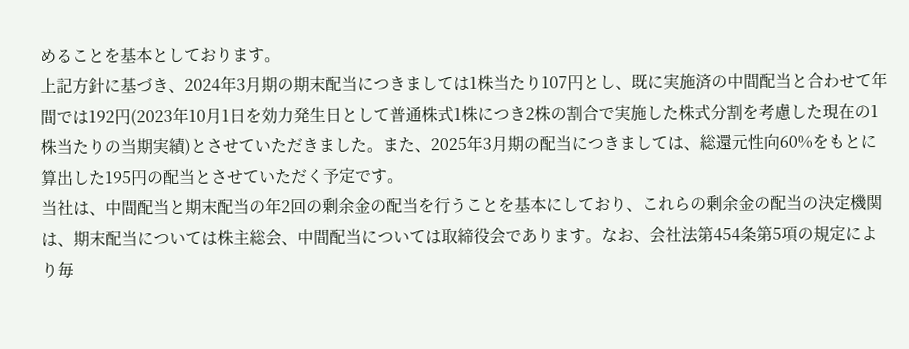めることを基本としております。
上記方針に基づき、2024年3月期の期末配当につきましては1株当たり107円とし、既に実施済の中間配当と合わせて年間では192円(2023年10月1日を効力発生日として普通株式1株につき2株の割合で実施した株式分割を考慮した現在の1株当たりの当期実績)とさせていただきました。また、2025年3月期の配当につきましては、総還元性向60%をもとに算出した195円の配当とさせていただく予定です。
当社は、中間配当と期末配当の年2回の剰余金の配当を行うことを基本にしており、これらの剰余金の配当の決定機関は、期末配当については株主総会、中間配当については取締役会であります。なお、会社法第454条第5項の規定により毎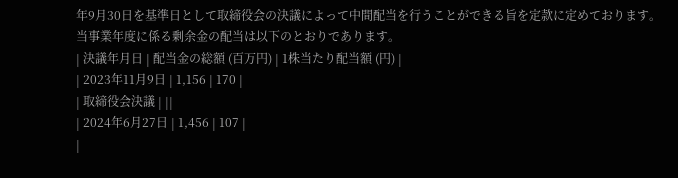年9月30日を基準日として取締役会の決議によって中間配当を行うことができる旨を定款に定めております。
当事業年度に係る剰余金の配当は以下のとおりであります。
| 決議年月日 | 配当金の総額 (百万円) | 1株当たり配当額 (円) |
| 2023年11月9日 | 1,156 | 170 |
| 取締役会決議 | ||
| 2024年6月27日 | 1,456 | 107 |
|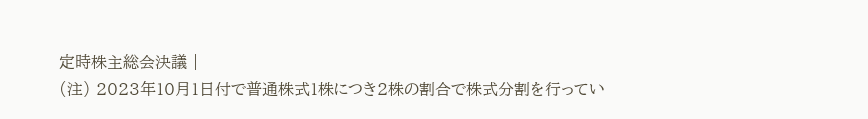定時株主総会決議 |
(注) 2023年10月1日付で普通株式1株につき2株の割合で株式分割を行ってい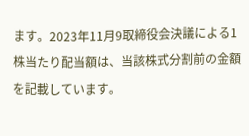ます。2023年11月9取締役会決議による1株当たり配当額は、当該株式分割前の金額を記載しています。